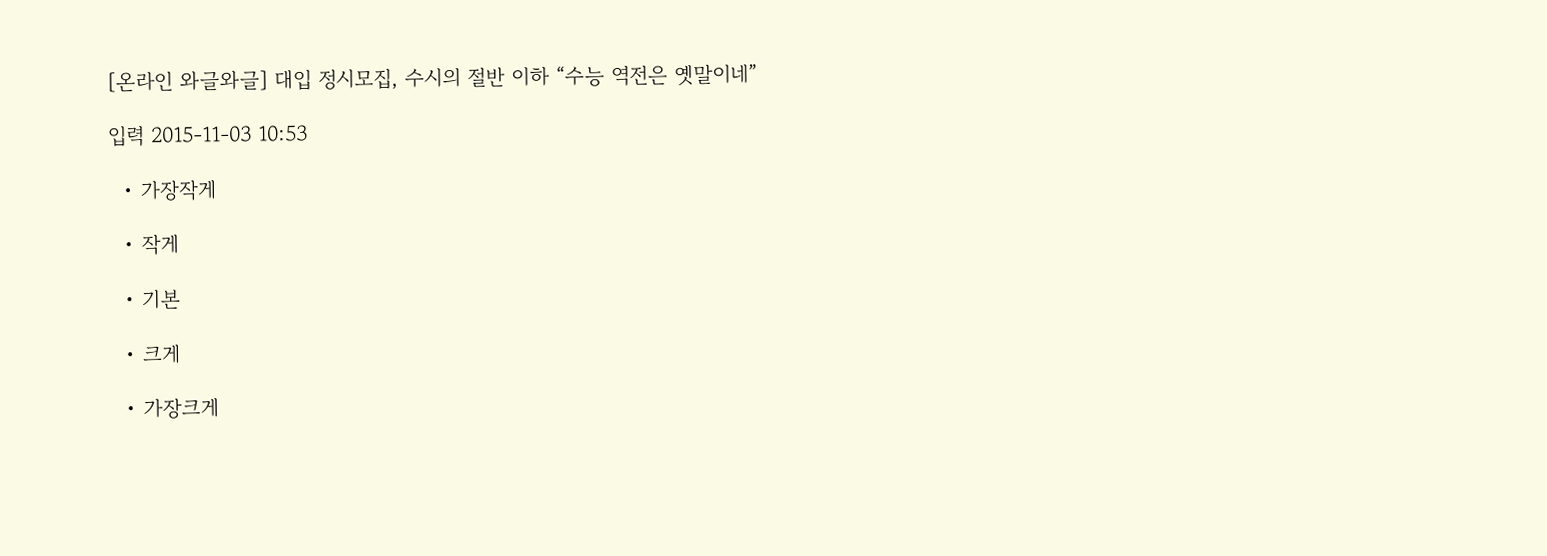[온라인 와글와글] 대입 정시모집, 수시의 절반 이하 “수능 역전은 옛말이네”

입력 2015-11-03 10:53

  • 가장작게

  • 작게

  • 기본

  • 크게

  • 가장크게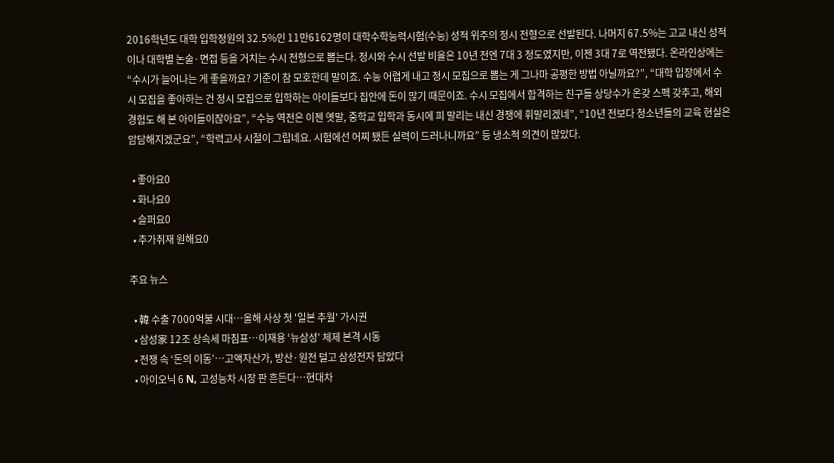2016학년도 대학 입학정원의 32.5%인 11만6162명이 대학수학능력시험(수능) 성적 위주의 정시 전형으로 선발된다. 나머지 67.5%는 고교 내신 성적이나 대학별 논술·면접 등을 거치는 수시 전형으로 뽑는다. 정시와 수시 선발 비율은 10년 전엔 7대 3 정도였지만, 이젠 3대 7로 역전됐다. 온라인상에는 “수시가 늘어나는 게 좋을까요? 기준이 참 모호한데 말이죠. 수능 어렵게 내고 정시 모집으로 뽑는 게 그나마 공평한 방법 아닐까요?”, “대학 입장에서 수시 모집을 좋아하는 건 정시 모집으로 입학하는 아이들보다 집안에 돈이 많기 때문이죠. 수시 모집에서 합격하는 친구들 상당수가 온갖 스펙 갖추고, 해외 경험도 해 본 아이들이잖아요”, “수능 역전은 이젠 옛말, 중학교 입학과 동시에 피 말리는 내신 경쟁에 휘말리겠네”, “10년 전보다 청소년들의 교육 현실은 암담해지겠군요”, “학력고사 시절이 그립네요. 시험에선 어찌 됐든 실력이 드러나니까요” 등 냉소적 의견이 많았다.

  • 좋아요0
  • 화나요0
  • 슬퍼요0
  • 추가취재 원해요0

주요 뉴스

  • 韓 수출 7000억불 시대⋯올해 사상 첫 '일본 추월' 가시권
  • 삼성家 12조 상속세 마침표…이재용 ‘뉴삼성’ 체제 본격 시동
  • 전쟁 속 ‘돈의 이동’…고액자산가, 방산·원전 덜고 삼성전자 담았다
  • 아이오닉 6 N, 고성능차 시장 판 흔든다…현대차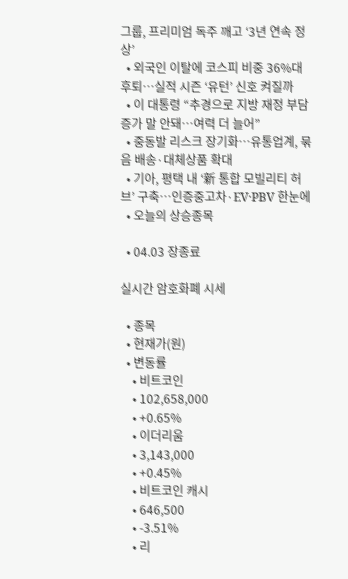그룹, 프리미엄 독주 깨고 ‘3년 연속 정상’
  • 외국인 이탈에 코스피 비중 36%대 후퇴…실적 시즌 ‘유턴’ 신호 켜질까
  • 이 대통령 “추경으로 지방 재정 부담 증가 말 안돼…여력 더 늘어”
  • 중동발 리스크 장기화…유통업계, 묶음 배송·대체상품 확대
  • 기아, 평택 내 ‘新 통합 모빌리티 허브’ 구축…인증중고차·EV·PBV 한눈에
  • 오늘의 상승종목

  • 04.03 장종료

실시간 암호화폐 시세

  • 종목
  • 현재가(원)
  • 변동률
    • 비트코인
    • 102,658,000
    • +0.65%
    • 이더리움
    • 3,143,000
    • +0.45%
    • 비트코인 캐시
    • 646,500
    • -3.51%
    • 리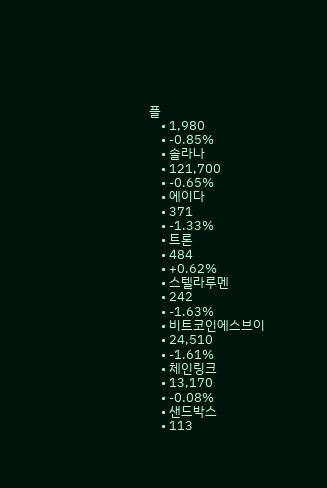플
    • 1,980
    • -0.85%
    • 솔라나
    • 121,700
    • -0.65%
    • 에이다
    • 371
    • -1.33%
    • 트론
    • 484
    • +0.62%
    • 스텔라루멘
    • 242
    • -1.63%
    • 비트코인에스브이
    • 24,510
    • -1.61%
    • 체인링크
    • 13,170
    • -0.08%
    • 샌드박스
    • 113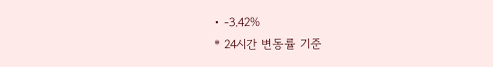• -3.42%
* 24시간 변동률 기준